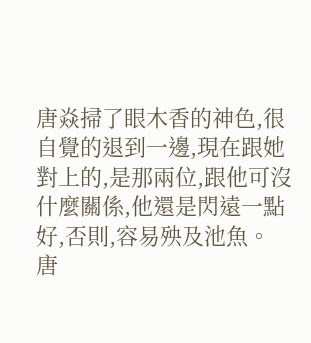唐焱掃了眼木香的神色,很自覺的退到一邊,現在跟她對上的,是那兩位,跟他可沒什麼關係,他還是閃遠一點好,否則,容易殃及池魚。
唐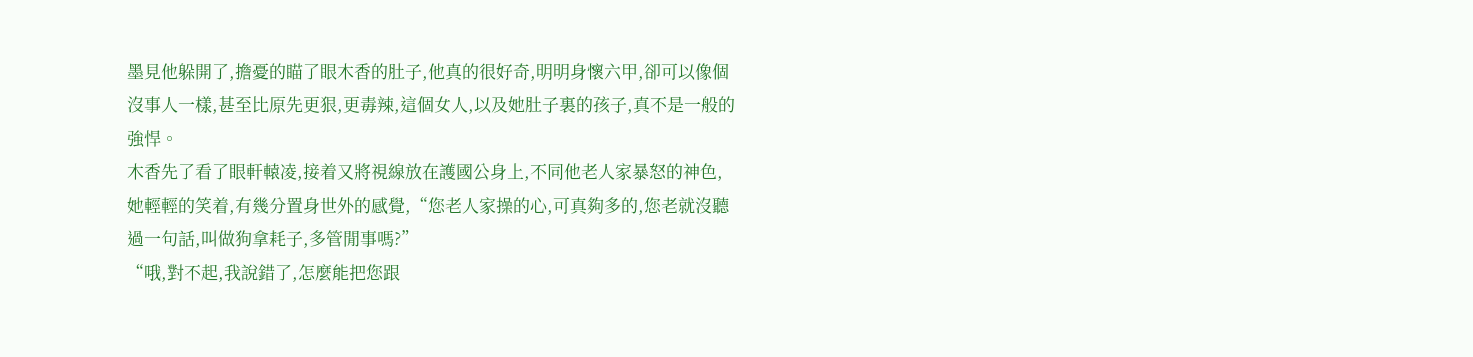墨見他躲開了,擔憂的瞄了眼木香的肚子,他真的很好奇,明明身懷六甲,卻可以像個沒事人一樣,甚至比原先更狠,更毒辣,這個女人,以及她肚子裏的孩子,真不是一般的強悍。
木香先了看了眼軒轅凌,接着又將視線放在護國公身上,不同他老人家暴怒的神色,她輕輕的笑着,有幾分置身世外的感覺,“您老人家操的心,可真夠多的,您老就沒聽過一句話,叫做狗拿耗子,多管閒事嗎?”
“哦,對不起,我說錯了,怎麼能把您跟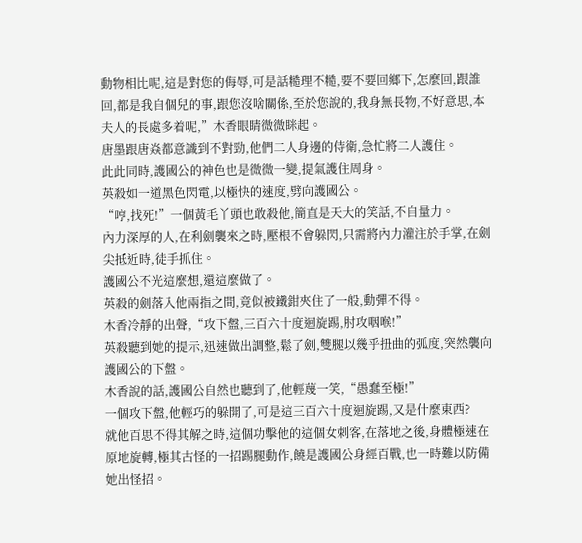動物相比呢,這是對您的侮辱,可是話糙理不糙,要不要回鄉下,怎麼回,跟誰回,都是我自個兒的事,跟您沒啥關係,至於您說的,我身無長物,不好意思,本夫人的長處多着呢,”木香眼睛微微眯起。
唐墨跟唐焱都意識到不對勁,他們二人身邊的侍衛,急忙將二人護住。
此此同時,護國公的神色也是微微一變,提氣護住周身。
英殺如一道黑色閃電,以極快的速度,劈向護國公。
“哼,找死!”一個黃毛丫頭也敢殺他,簡直是天大的笑話,不自量力。
內力深厚的人,在利劍襲來之時,壓根不會躲閃,只需將內力灌注於手掌,在劍尖抵近時,徒手抓住。
護國公不光這麼想,還這麼做了。
英殺的劍落入他兩指之間,竟似被鐵鉗夾住了一般,動彈不得。
木香冷靜的出聲,“攻下盤,三百六十度迴旋踢,肘攻咽喉!”
英殺聽到她的提示,迅速做出調整,鬆了劍,雙腿以幾乎扭曲的弧度,突然襲向護國公的下盤。
木香說的話,護國公自然也聽到了,他輕蔑一笑,“愚蠢至極!”
一個攻下盤,他輕巧的躲開了,可是這三百六十度迴旋踢,又是什麼東西?
就他百思不得其解之時,這個功擊他的這個女刺客,在落地之後,身體極速在原地旋轉,極其古怪的一招踢腿動作,饒是護國公身經百戰,也一時難以防備她出怪招。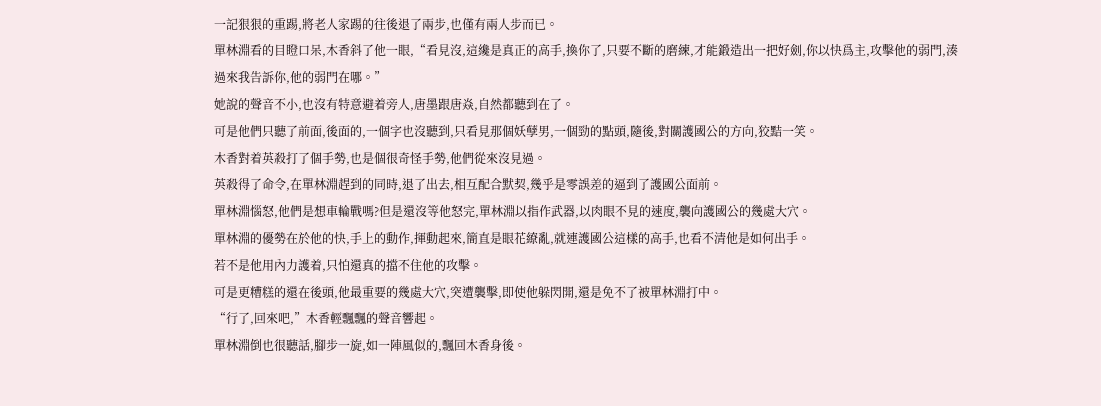一記狠狠的重踢,將老人家踢的往後退了兩步,也僅有兩人步而已。
單林淵看的目瞪口呆,木香斜了他一眼,“看見沒,這纔是真正的高手,換你了,只要不斷的磨練,才能鍛造出一把好劍,你以快爲主,攻擊他的弱門,湊過來我告訴你,他的弱門在哪。”
她說的聲音不小,也沒有特意避着旁人,唐墨跟唐焱,自然都聽到在了。
可是他們只聽了前面,後面的,一個字也沒聽到,只看見那個妖孽男,一個勁的點頭,隨後,對關護國公的方向,狡黠一笑。
木香對着英殺打了個手勢,也是個很奇怪手勢,他們從來沒見過。
英殺得了命令,在單林淵趕到的同時,退了出去,相互配合默契,幾乎是零誤差的逼到了護國公面前。
單林淵惱怒,他們是想車輪戰嗎?但是還沒等他怒完,單林淵以指作武器,以肉眼不見的速度,襲向護國公的幾處大穴。
單林淵的優勢在於他的快,手上的動作,揮動起來,簡直是眼花繚亂,就連護國公這樣的高手,也看不清他是如何出手。
若不是他用內力護着,只怕還真的擋不住他的攻擊。
可是更糟糕的還在後頭,他最重要的幾處大穴,突遭襲擊,即使他躲閃開,還是免不了被單林淵打中。
“行了,回來吧,”木香輕飄飄的聲音響起。
單林淵倒也很聽話,腳步一旋,如一陣風似的,飄回木香身後。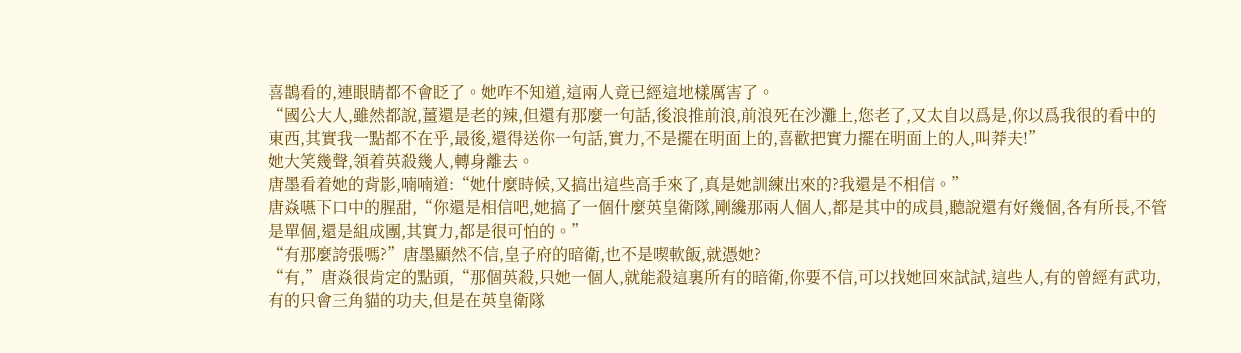喜鵲看的,連眼睛都不會眨了。她咋不知道,這兩人竟已經這地樣厲害了。
“國公大人,雖然都說,薑還是老的辣,但還有那麼一句話,後浪推前浪,前浪死在沙灘上,您老了,又太自以爲是,你以爲我很的看中的東西,其實我一點都不在乎,最後,還得送你一句話,實力,不是擺在明面上的,喜歡把實力擺在明面上的人,叫莽夫!”
她大笑幾聲,領着英殺幾人,轉身離去。
唐墨看着她的背影,喃喃道:“她什麼時候,又搞出這些高手來了,真是她訓練出來的?我還是不相信。”
唐焱嚥下口中的腥甜,“你還是相信吧,她搞了一個什麼英皇衛隊,剛纔那兩人個人,都是其中的成員,聽說還有好幾個,各有所長,不管是單個,還是組成團,其實力,都是很可怕的。”
“有那麼誇張嗎?”唐墨顯然不信,皇子府的暗衛,也不是喫軟飯,就憑她?
“有,”唐焱很肯定的點頭,“那個英殺,只她一個人,就能殺這裏所有的暗衛,你要不信,可以找她回來試試,這些人,有的曾經有武功,有的只會三角貓的功夫,但是在英皇衛隊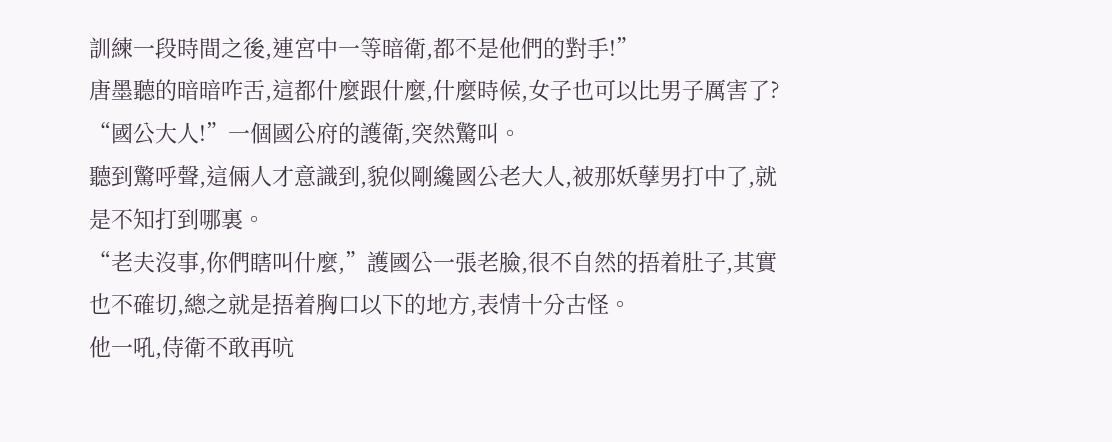訓練一段時間之後,連宮中一等暗衛,都不是他們的對手!”
唐墨聽的暗暗咋舌,這都什麼跟什麼,什麼時候,女子也可以比男子厲害了?
“國公大人!”一個國公府的護衛,突然驚叫。
聽到驚呼聲,這倆人才意識到,貌似剛纔國公老大人,被那妖孽男打中了,就是不知打到哪裏。
“老夫沒事,你們瞎叫什麼,”護國公一張老臉,很不自然的捂着肚子,其實也不確切,總之就是捂着胸口以下的地方,表情十分古怪。
他一吼,侍衛不敢再吭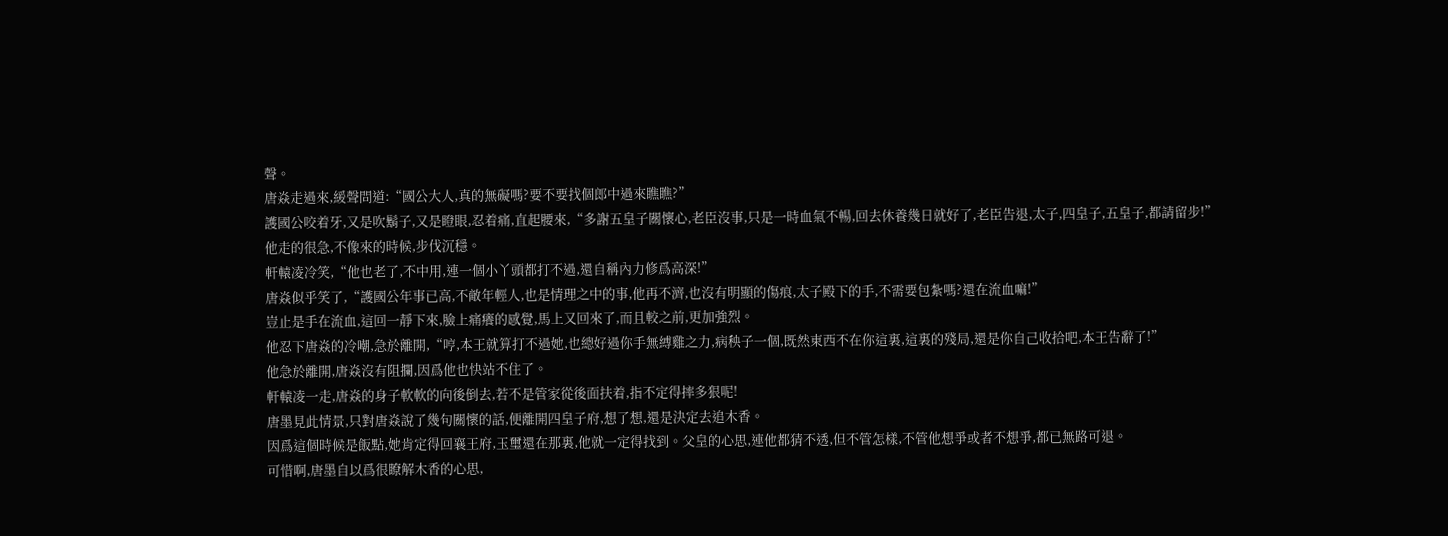聲。
唐焱走過來,緩聲問道:“國公大人,真的無礙嗎?要不要找個郎中過來瞧瞧?”
護國公咬着牙,又是吹鬍子,又是瞪眼,忍着痛,直起腰來,“多謝五皇子關懷心,老臣沒事,只是一時血氣不暢,回去休養幾日就好了,老臣告退,太子,四皇子,五皇子,都請留步!”
他走的很急,不像來的時候,步伐沉穩。
軒轅凌冷笑,“他也老了,不中用,連一個小丫頭都打不過,還自稱內力修爲高深!”
唐焱似乎笑了,“護國公年事已高,不敵年輕人,也是情理之中的事,他再不濟,也沒有明顯的傷痕,太子殿下的手,不需要包紮嗎?還在流血嘛!”
豈止是手在流血,這回一靜下來,臉上痛癢的感覺,馬上又回來了,而且較之前,更加強烈。
他忍下唐焱的冷嘲,急於離開,“哼,本王就算打不過她,也總好過你手無縛雞之力,病秧子一個,既然東西不在你這裏,這裏的殘局,還是你自己收拾吧,本王告辭了!”
他急於離開,唐焱沒有阻攔,因爲他也快站不住了。
軒轅凌一走,唐焱的身子軟軟的向後倒去,若不是管家從後面扶着,指不定得摔多狠呢!
唐墨見此情景,只對唐焱說了幾句關懷的話,便離開四皇子府,想了想,還是決定去追木香。
因爲這個時候是飯點,她肯定得回襄王府,玉璽還在那裏,他就一定得找到。父皇的心思,連他都猜不透,但不管怎樣,不管他想爭或者不想爭,都已無路可退。
可惜啊,唐墨自以爲很瞭解木香的心思,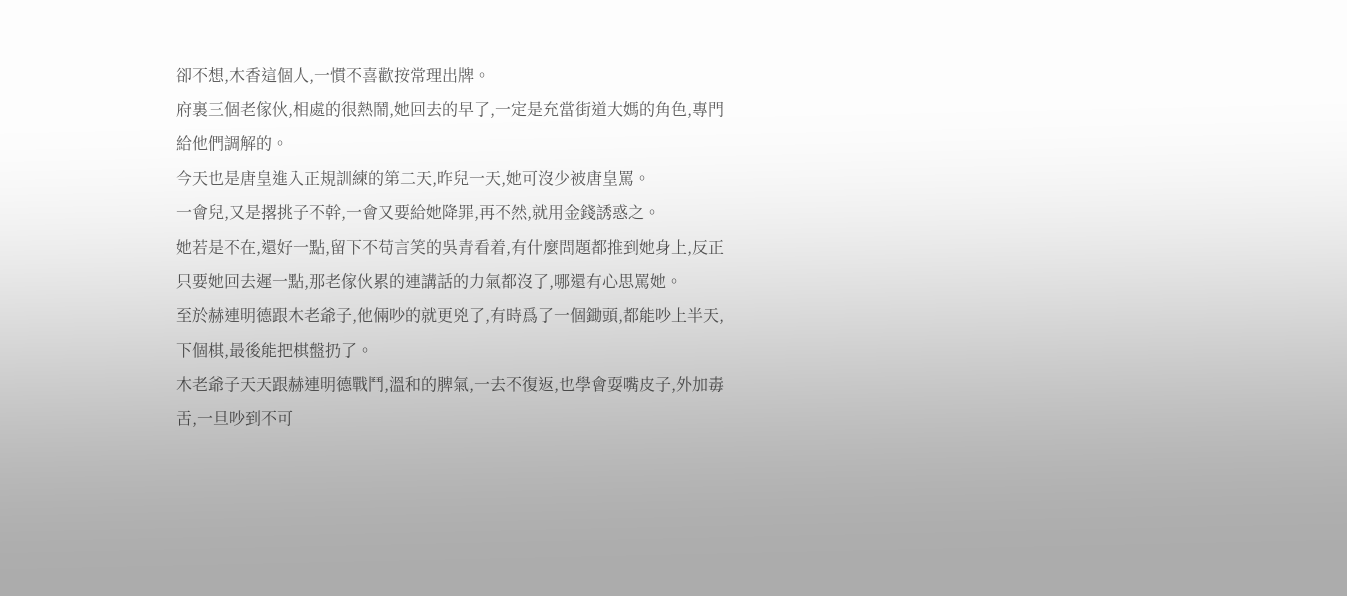卻不想,木香這個人,一慣不喜歡按常理出牌。
府裏三個老傢伙,相處的很熱鬧,她回去的早了,一定是充當街道大媽的角色,專門給他們調解的。
今天也是唐皇進入正規訓練的第二天,昨兒一天,她可沒少被唐皇罵。
一會兒,又是撂挑子不幹,一會又要給她降罪,再不然,就用金錢誘惑之。
她若是不在,還好一點,留下不苟言笑的吳青看着,有什麼問題都推到她身上,反正只要她回去遲一點,那老傢伙累的連講話的力氣都沒了,哪還有心思罵她。
至於赫連明德跟木老爺子,他倆吵的就更兇了,有時爲了一個鋤頭,都能吵上半天,下個棋,最後能把棋盤扔了。
木老爺子天天跟赫連明德戰鬥,溫和的脾氣,一去不復返,也學會耍嘴皮子,外加毒舌,一旦吵到不可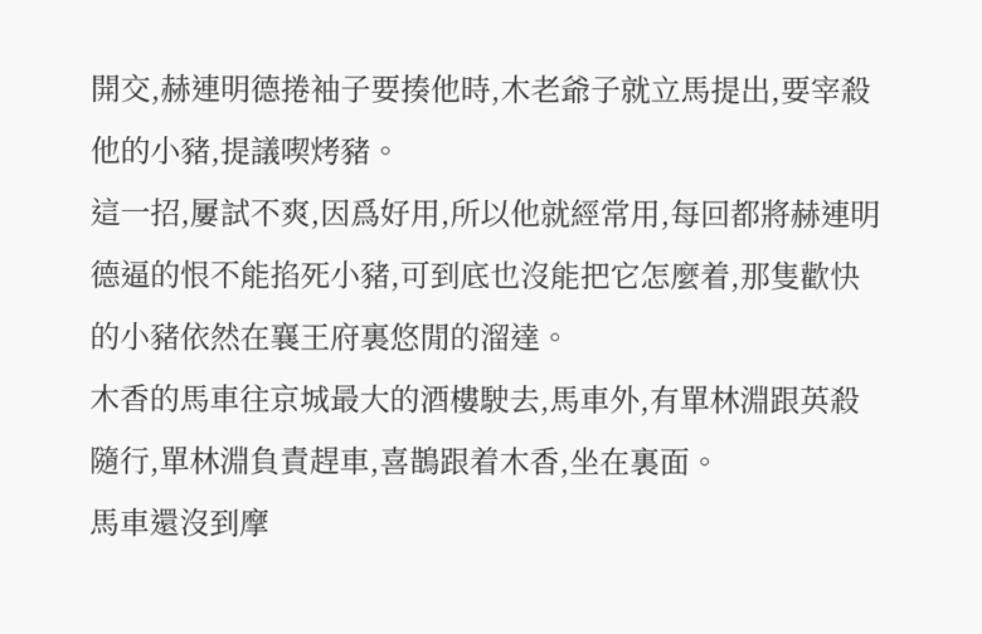開交,赫連明德捲袖子要揍他時,木老爺子就立馬提出,要宰殺他的小豬,提議喫烤豬。
這一招,屢試不爽,因爲好用,所以他就經常用,每回都將赫連明德逼的恨不能掐死小豬,可到底也沒能把它怎麼着,那隻歡快的小豬依然在襄王府裏悠閒的溜達。
木香的馬車往京城最大的酒樓駛去,馬車外,有單林淵跟英殺隨行,單林淵負責趕車,喜鵲跟着木香,坐在裏面。
馬車還沒到摩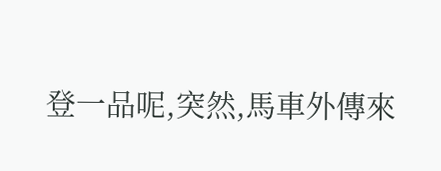登一品呢,突然,馬車外傳來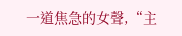一道焦急的女聲,“主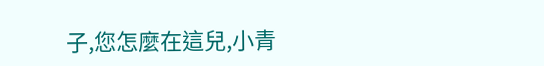子,您怎麼在這兒,小青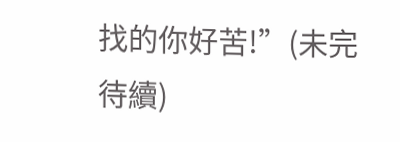找的你好苦!”(未完待續)